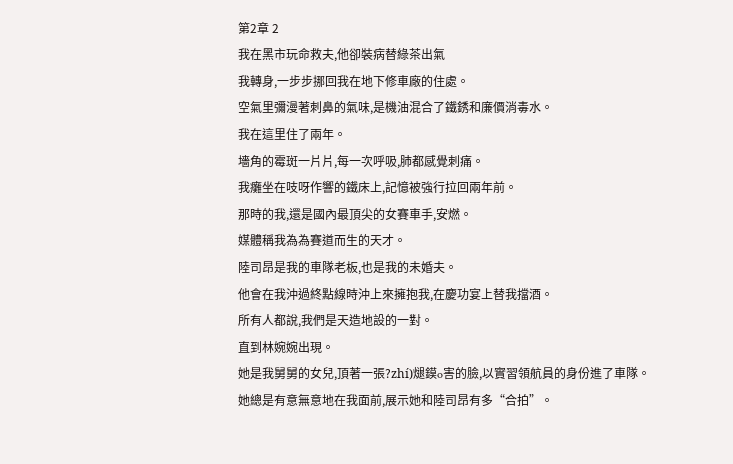第2章 2
我在黑市玩命救夫,他卻裝病替綠茶出氣
我轉身,一步步挪回我在地下修車廠的住處。
空氣里彌漫著刺鼻的氣味,是機油混合了鐵銹和廉價消毒水。
我在這里住了兩年。
墻角的霉斑一片片,每一次呼吸,肺都感覺刺痛。
我癱坐在吱呀作響的鐵床上,記憶被強行拉回兩年前。
那時的我,還是國內最頂尖的女賽車手,安燃。
媒體稱我為為賽道而生的天才。
陸司昂是我的車隊老板,也是我的未婚夫。
他會在我沖過終點線時沖上來擁抱我,在慶功宴上替我擋酒。
所有人都說,我們是天造地設的一對。
直到林婉婉出現。
她是我舅舅的女兒,頂著一張?zhí)煺鏌o害的臉,以實習領航員的身份進了車隊。
她總是有意無意地在我面前,展示她和陸司昂有多“合拍”。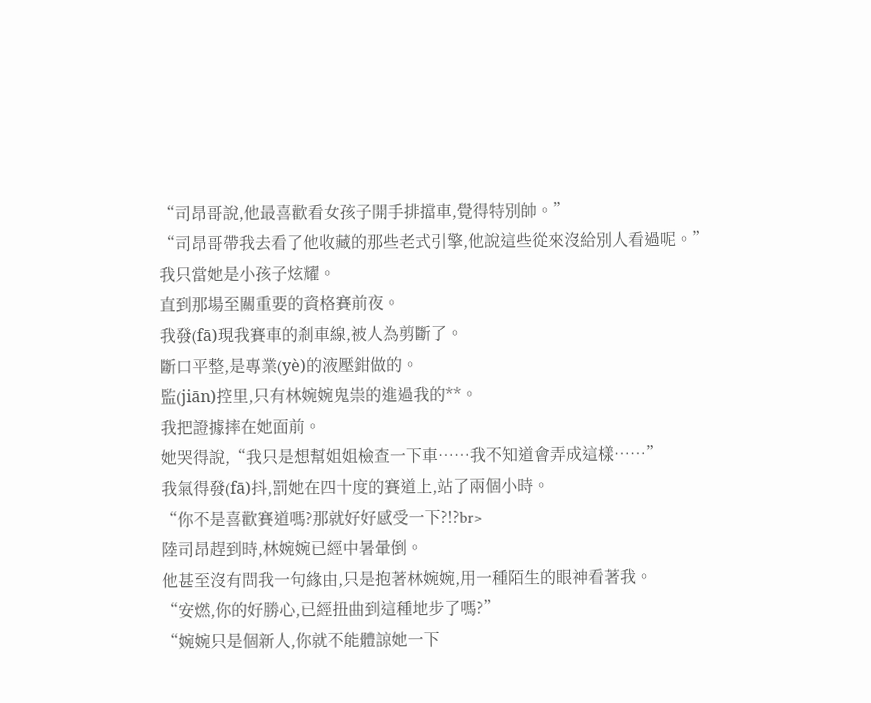“司昂哥說,他最喜歡看女孩子開手排擋車,覺得特別帥。”
“司昂哥帶我去看了他收藏的那些老式引擎,他說這些從來沒給別人看過呢。”
我只當她是小孩子炫耀。
直到那場至關重要的資格賽前夜。
我發(fā)現我賽車的剎車線,被人為剪斷了。
斷口平整,是專業(yè)的液壓鉗做的。
監(jiān)控里,只有林婉婉鬼祟的進過我的**。
我把證據摔在她面前。
她哭得說,“我只是想幫姐姐檢查一下車……我不知道會弄成這樣……”
我氣得發(fā)抖,罰她在四十度的賽道上,站了兩個小時。
“你不是喜歡賽道嗎?那就好好感受一下?!?br>
陸司昂趕到時,林婉婉已經中暑暈倒。
他甚至沒有問我一句緣由,只是抱著林婉婉,用一種陌生的眼神看著我。
“安燃,你的好勝心,已經扭曲到這種地步了嗎?”
“婉婉只是個新人,你就不能體諒她一下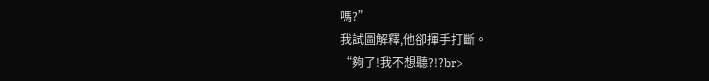嗎?”
我試圖解釋,他卻揮手打斷。
“夠了!我不想聽?!?br>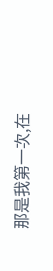那是我第一次,在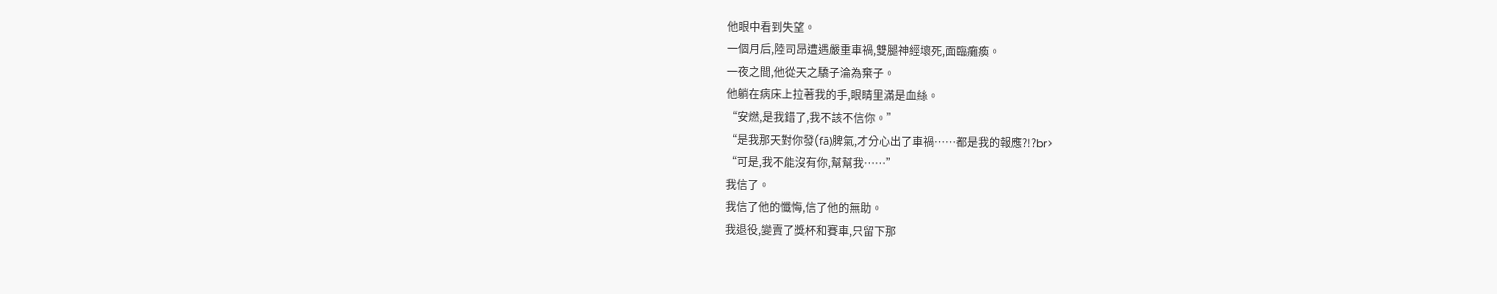他眼中看到失望。
一個月后,陸司昂遭遇嚴重車禍,雙腿神經壞死,面臨癱瘓。
一夜之間,他從天之驕子淪為棄子。
他躺在病床上拉著我的手,眼睛里滿是血絲。
“安燃,是我錯了,我不該不信你。”
“是我那天對你發(fā)脾氣,才分心出了車禍……都是我的報應?!?br>
“可是,我不能沒有你,幫幫我……”
我信了。
我信了他的懺悔,信了他的無助。
我退役,變賣了獎杯和賽車,只留下那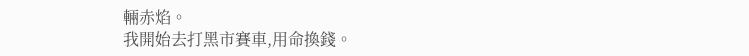輛赤焰。
我開始去打黑市賽車,用命換錢。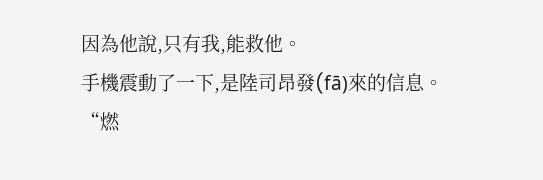因為他說,只有我,能救他。
手機震動了一下,是陸司昂發(fā)來的信息。
“燃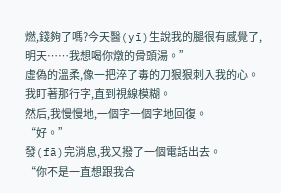燃,錢夠了嗎?今天醫(yī)生說我的腿很有感覺了,明天……我想喝你燉的骨頭湯。”
虛偽的溫柔,像一把淬了毒的刀狠狠刺入我的心。
我盯著那行字,直到視線模糊。
然后,我慢慢地,一個字一個字地回復。
“好。”
發(fā)完消息,我又撥了一個電話出去。
“你不是一直想跟我合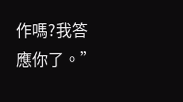作嗎?我答應你了。”